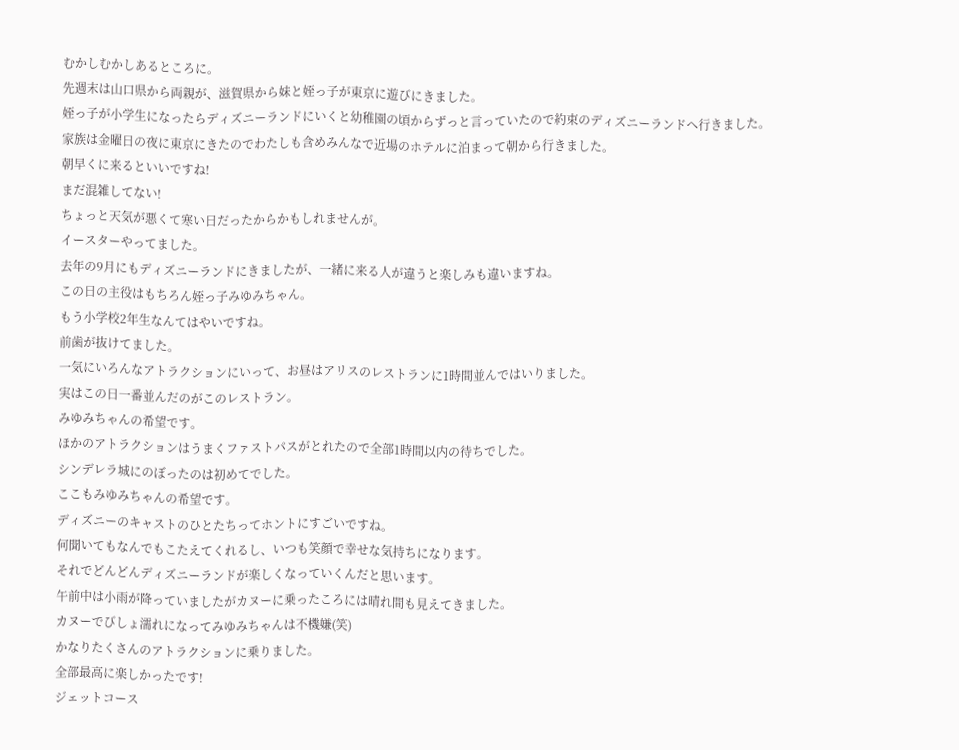むかしむかしあるところに。
先週末は山口県から両親が、滋賀県から妹と姪っ子が東京に遊びにきました。
姪っ子が小学生になったらディズニーランドにいくと幼稚園の頃からずっと言っていたので約束のディズニーランドへ行きました。
家族は金曜日の夜に東京にきたのでわたしも含めみんなで近場のホテルに泊まって朝から行きました。
朝早くに来るといいですね!
まだ混雑してない!
ちょっと天気が悪くて寒い日だったからかもしれませんが。
イースターやってました。
去年の9月にもディズニーランドにきましたが、一緒に来る人が違うと楽しみも違いますね。
この日の主役はもちろん姪っ子みゆみちゃん。
もう小学校2年生なんてはやいですね。
前歯が抜けてました。
一気にいろんなアトラクションにいって、お昼はアリスのレストランに1時間並んではいりました。
実はこの日一番並んだのがこのレストラン。
みゆみちゃんの希望です。
ほかのアトラクションはうまくファストパスがとれたので全部1時間以内の待ちでした。
シンデレラ城にのぼったのは初めてでした。
ここもみゆみちゃんの希望です。
ディズニーのキャストのひとたちってホントにすごいですね。
何聞いてもなんでもこたえてくれるし、いつも笑顔で幸せな気持ちになります。
それでどんどんディズニーランドが楽しくなっていくんだと思います。
午前中は小雨が降っていましたがカヌーに乗ったころには晴れ間も見えてきました。
カヌーでびしょ濡れになってみゆみちゃんは不機嫌(笑)
かなりたくさんのアトラクションに乗りました。
全部最高に楽しかったです!
ジェットコース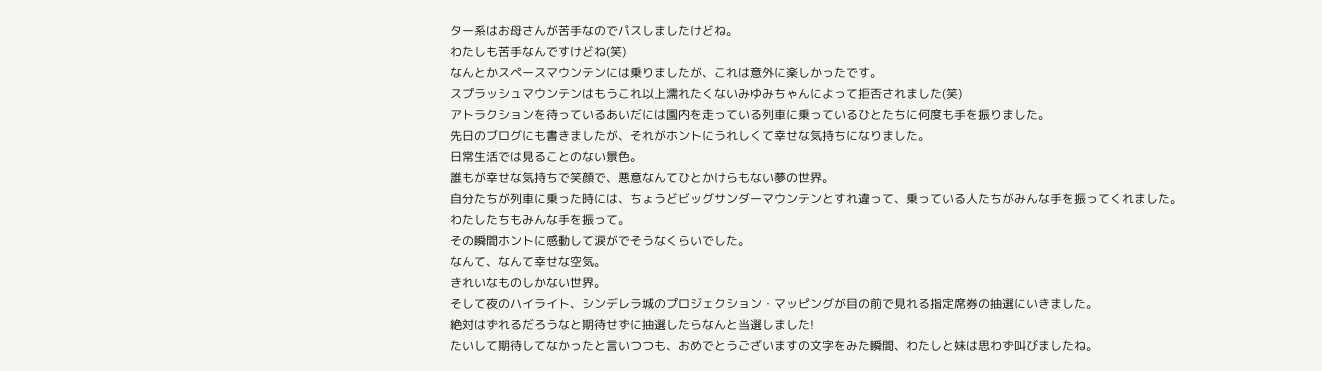ター系はお母さんが苦手なのでパスしましたけどね。
わたしも苦手なんですけどね(笑)
なんとかスペースマウンテンには乗りましたが、これは意外に楽しかったです。
スプラッシュマウンテンはもうこれ以上濡れたくないみゆみちゃんによって拒否されました(笑)
アトラクションを待っているあいだには園内を走っている列車に乗っているひとたちに何度も手を振りました。
先日のブログにも書きましたが、それがホントにうれしくて幸せな気持ちになりました。
日常生活では見ることのない景色。
誰もが幸せな気持ちで笑顔で、悪意なんてひとかけらもない夢の世界。
自分たちが列車に乗った時には、ちょうどビッグサンダーマウンテンとすれ違って、乗っている人たちがみんな手を振ってくれました。
わたしたちもみんな手を振って。
その瞬間ホントに感動して涙がでそうなくらいでした。
なんて、なんて幸せな空気。
きれいなものしかない世界。
そして夜のハイライト、シンデレラ城のプロジェクション・マッピングが目の前で見れる指定席券の抽選にいきました。
絶対はずれるだろうなと期待せずに抽選したらなんと当選しました!
たいして期待してなかったと言いつつも、おめでとうございますの文字をみた瞬間、わたしと妹は思わず叫びましたね。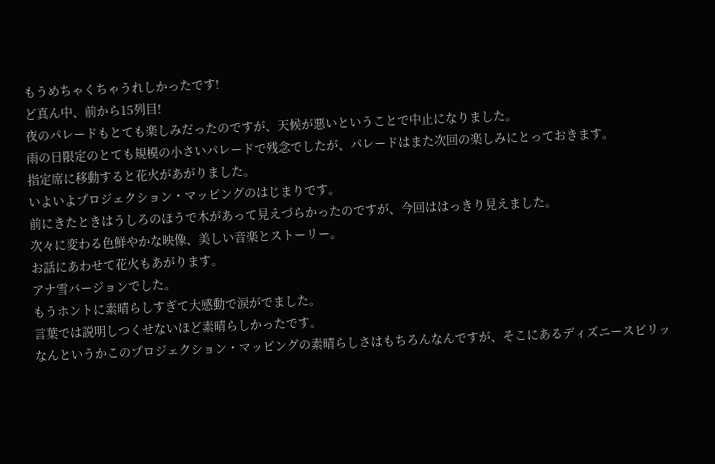もうめちゃくちゃうれしかったです!
ど真ん中、前から15列目!
夜のパレードもとても楽しみだったのですが、天候が悪いということで中止になりました。
雨の日限定のとても規模の小さいパレードで残念でしたが、パレードはまた次回の楽しみにとっておきます。
指定席に移動すると花火があがりました。
いよいよプロジェクション・マッピングのはじまりです。
前にきたときはうしろのほうで木があって見えづらかったのですが、今回ははっきり見えました。
次々に変わる色鮮やかな映像、美しい音楽とストーリー。
お話にあわせて花火もあがります。
アナ雪バージョンでした。
もうホントに素晴らしすぎて大感動で涙がでました。
言葉では説明しつくせないほど素晴らしかったです。
なんというかこのプロジェクション・マッピングの素晴らしさはもちろんなんですが、そこにあるディズニースピリッ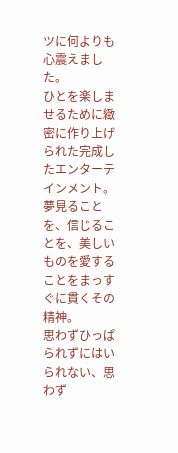ツに何よりも心震えました。
ひとを楽しませるために緻密に作り上げられた完成したエンターテインメント。
夢見ることを、信じることを、美しいものを愛することをまっすぐに貫くその精神。
思わずひっぱられずにはいられない、思わず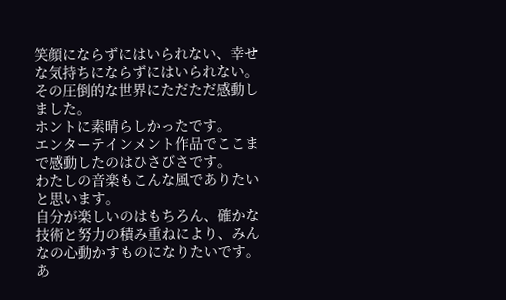笑顔にならずにはいられない、幸せな気持ちにならずにはいられない。
その圧倒的な世界にただただ感動しました。
ホントに素晴らしかったです。
エンターテインメント作品でここまで感動したのはひさびさです。
わたしの音楽もこんな風でありたいと思います。
自分が楽しいのはもちろん、確かな技術と努力の積み重ねにより、みんなの心動かすものになりたいです。
あ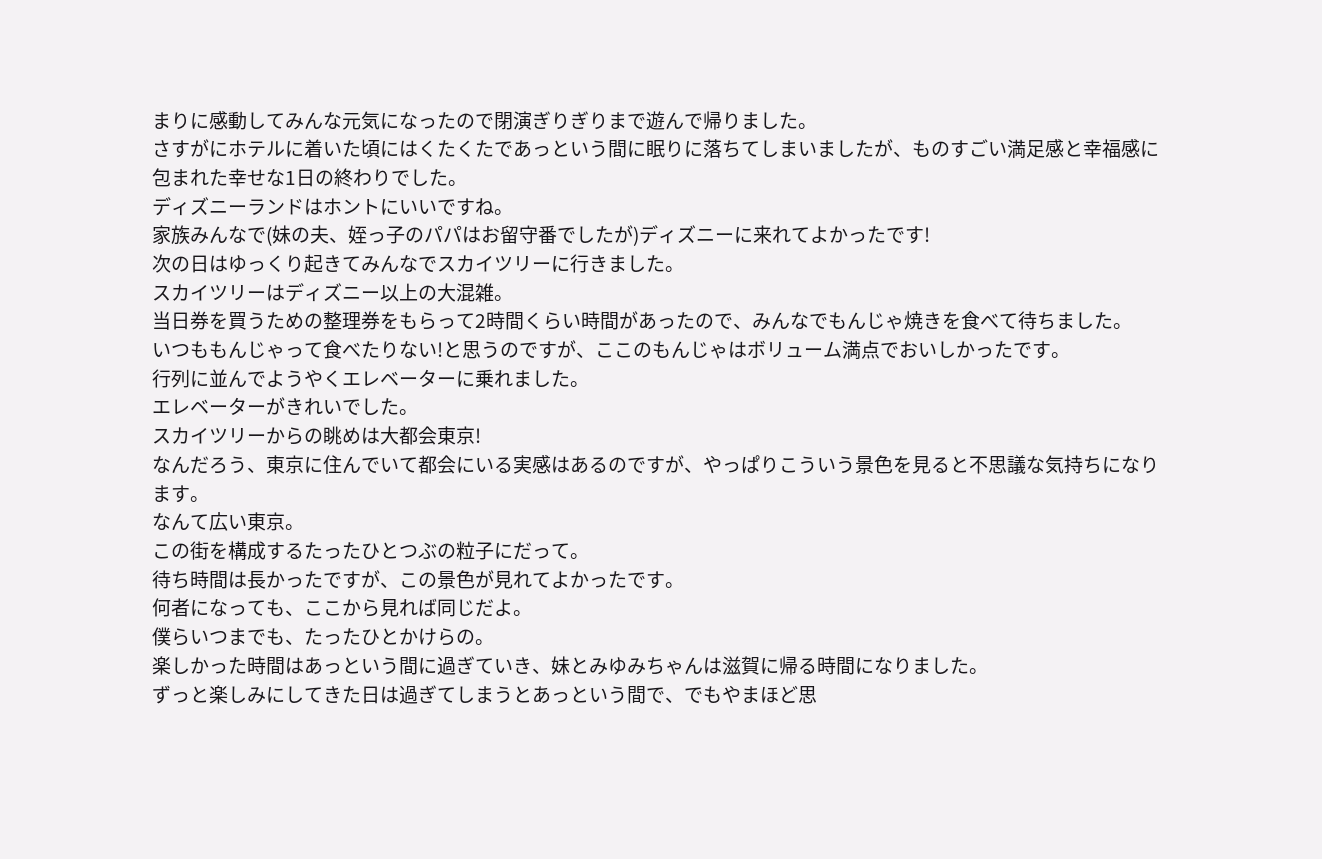まりに感動してみんな元気になったので閉演ぎりぎりまで遊んで帰りました。
さすがにホテルに着いた頃にはくたくたであっという間に眠りに落ちてしまいましたが、ものすごい満足感と幸福感に包まれた幸せな1日の終わりでした。
ディズニーランドはホントにいいですね。
家族みんなで(妹の夫、姪っ子のパパはお留守番でしたが)ディズニーに来れてよかったです!
次の日はゆっくり起きてみんなでスカイツリーに行きました。
スカイツリーはディズニー以上の大混雑。
当日券を買うための整理券をもらって2時間くらい時間があったので、みんなでもんじゃ焼きを食べて待ちました。
いつももんじゃって食べたりない!と思うのですが、ここのもんじゃはボリューム満点でおいしかったです。
行列に並んでようやくエレベーターに乗れました。
エレベーターがきれいでした。
スカイツリーからの眺めは大都会東京!
なんだろう、東京に住んでいて都会にいる実感はあるのですが、やっぱりこういう景色を見ると不思議な気持ちになります。
なんて広い東京。
この街を構成するたったひとつぶの粒子にだって。
待ち時間は長かったですが、この景色が見れてよかったです。
何者になっても、ここから見れば同じだよ。
僕らいつまでも、たったひとかけらの。
楽しかった時間はあっという間に過ぎていき、妹とみゆみちゃんは滋賀に帰る時間になりました。
ずっと楽しみにしてきた日は過ぎてしまうとあっという間で、でもやまほど思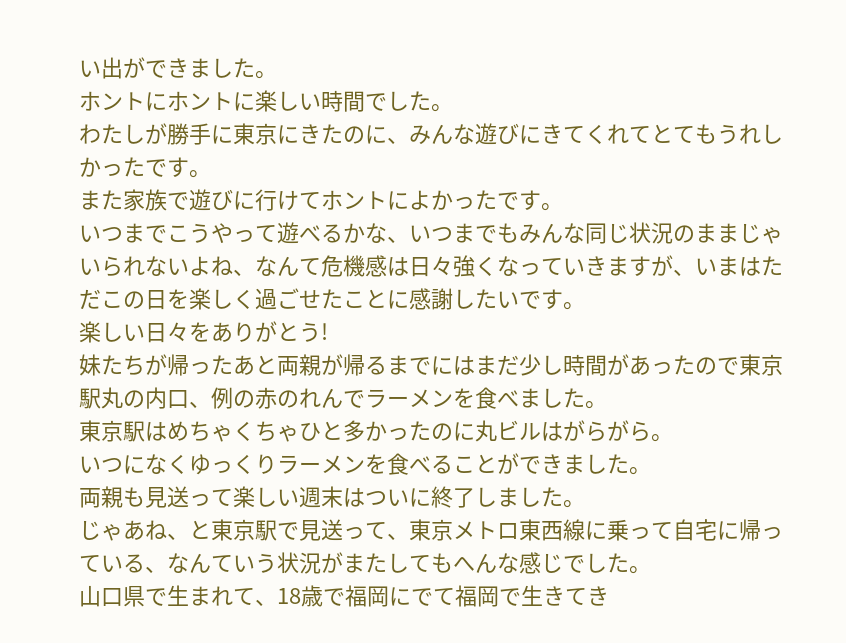い出ができました。
ホントにホントに楽しい時間でした。
わたしが勝手に東京にきたのに、みんな遊びにきてくれてとてもうれしかったです。
また家族で遊びに行けてホントによかったです。
いつまでこうやって遊べるかな、いつまでもみんな同じ状況のままじゃいられないよね、なんて危機感は日々強くなっていきますが、いまはただこの日を楽しく過ごせたことに感謝したいです。
楽しい日々をありがとう!
妹たちが帰ったあと両親が帰るまでにはまだ少し時間があったので東京駅丸の内口、例の赤のれんでラーメンを食べました。
東京駅はめちゃくちゃひと多かったのに丸ビルはがらがら。
いつになくゆっくりラーメンを食べることができました。
両親も見送って楽しい週末はついに終了しました。
じゃあね、と東京駅で見送って、東京メトロ東西線に乗って自宅に帰っている、なんていう状況がまたしてもへんな感じでした。
山口県で生まれて、18歳で福岡にでて福岡で生きてき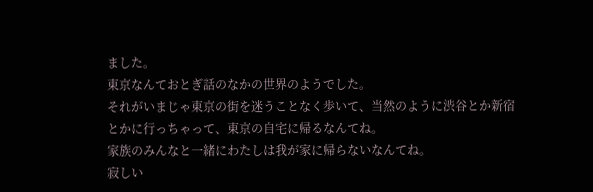ました。
東京なんておとぎ話のなかの世界のようでした。
それがいまじゃ東京の街を迷うことなく歩いて、当然のように渋谷とか新宿とかに行っちゃって、東京の自宅に帰るなんてね。
家族のみんなと一緒にわたしは我が家に帰らないなんてね。
寂しい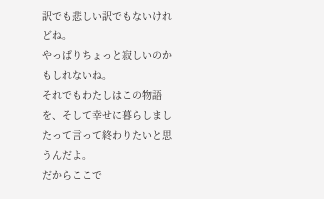訳でも悲しい訳でもないけれどね。
やっぱりちょっと寂しいのかもしれないね。
それでもわたしはこの物語を、そして幸せに暮らしましたって言って終わりたいと思うんだよ。
だからここで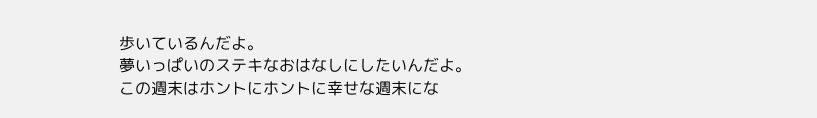歩いているんだよ。
夢いっぱいのステキなおはなしにしたいんだよ。
この週末はホントにホントに幸せな週末にな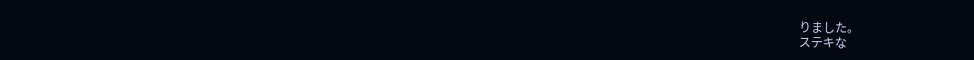りました。
ステキな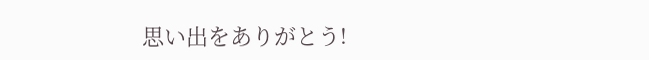思い出をありがとう!